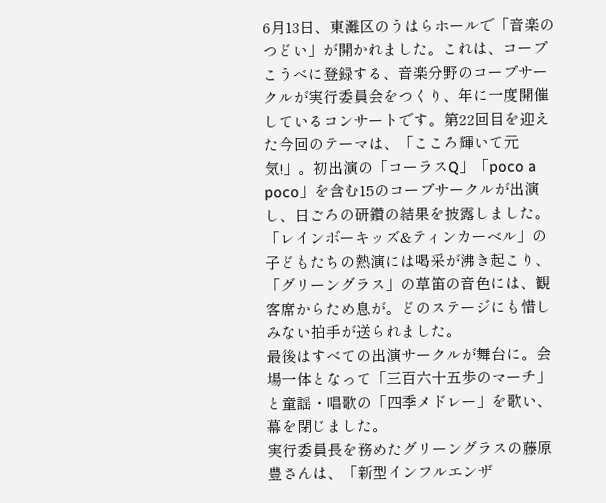6月13日、東灘区のうはらホールで「音楽のつどい」が開かれました。これは、コープこうべに登録する、音楽分野のコープサークルが実行委員会をつくり、年に一度開催しているコンサートです。第22回目を迎えた今回のテーマは、「こころ輝いて元気!」。初出演の「コーラスQ」「poco a poco」を含む15のコープサークルが出演し、日ごろの研鑽の結果を披露しました。
「レインボーキッズ&ティンカーベル」の子どもたちの熱演には喝采が沸き起こり、「グリーングラス」の草笛の音色には、観客席からため息が。どのステージにも惜しみない拍手が送られました。
最後はすべての出演サークルが舞台に。会場一体となって「三百六十五歩のマーチ」と童謡・唱歌の「四季メドレー」を歌い、幕を閉じました。
実行委員長を務めたグリーングラスの藤原豊さんは、「新型インフルエンザ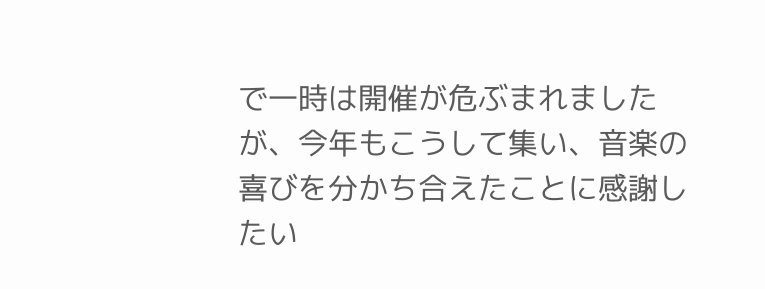で一時は開催が危ぶまれましたが、今年もこうして集い、音楽の喜びを分かち合えたことに感謝したい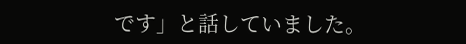です」と話していました。